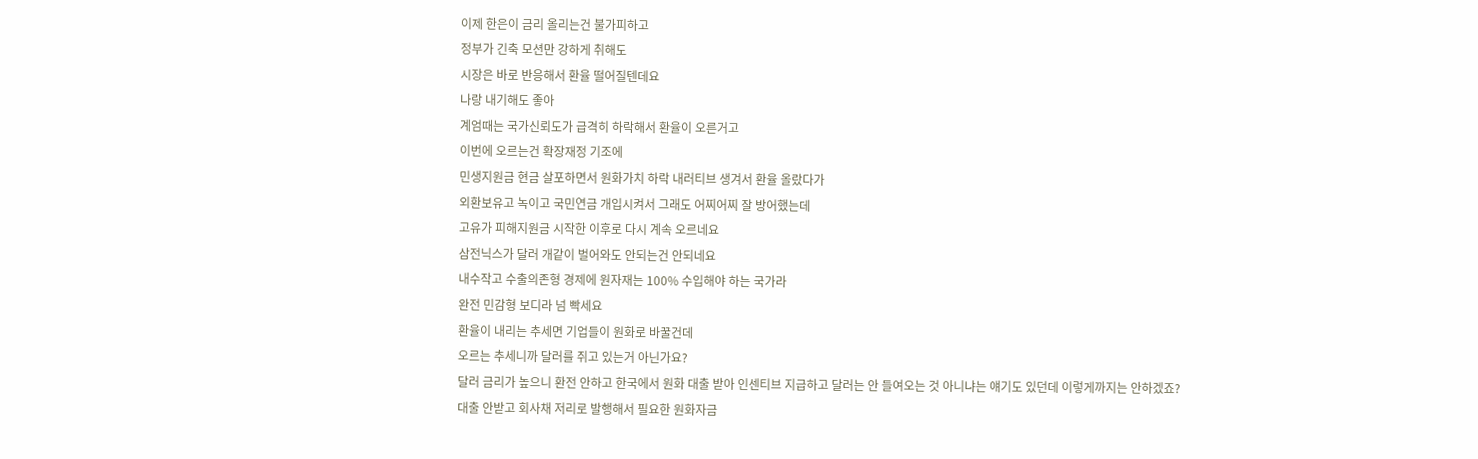이제 한은이 금리 올리는건 불가피하고
정부가 긴축 모션만 강하게 취해도
시장은 바로 반응해서 환율 떨어질텐데요
나랑 내기해도 좋아
계엄때는 국가신뢰도가 급격히 하락해서 환율이 오른거고
이번에 오르는건 확장재정 기조에
민생지원금 현금 살포하면서 원화가치 하락 내러티브 생겨서 환율 올랐다가
외환보유고 녹이고 국민연금 개입시켜서 그래도 어찌어찌 잘 방어했는데
고유가 피해지원금 시작한 이후로 다시 계속 오르네요
삼전닉스가 달러 개같이 벌어와도 안되는건 안되네요
내수작고 수출의존형 경제에 원자재는 100% 수입해야 하는 국가라
완전 민감형 보디라 넘 빡세요
환율이 내리는 추세면 기업들이 원화로 바꿀건데
오르는 추세니까 달러를 쥐고 있는거 아닌가요?
달러 금리가 높으니 환전 안하고 한국에서 원화 대출 받아 인센티브 지급하고 달러는 안 들여오는 것 아니냐는 얘기도 있던데 이렇게까지는 안하겠죠?
대출 안받고 회사채 저리로 발행해서 필요한 원화자금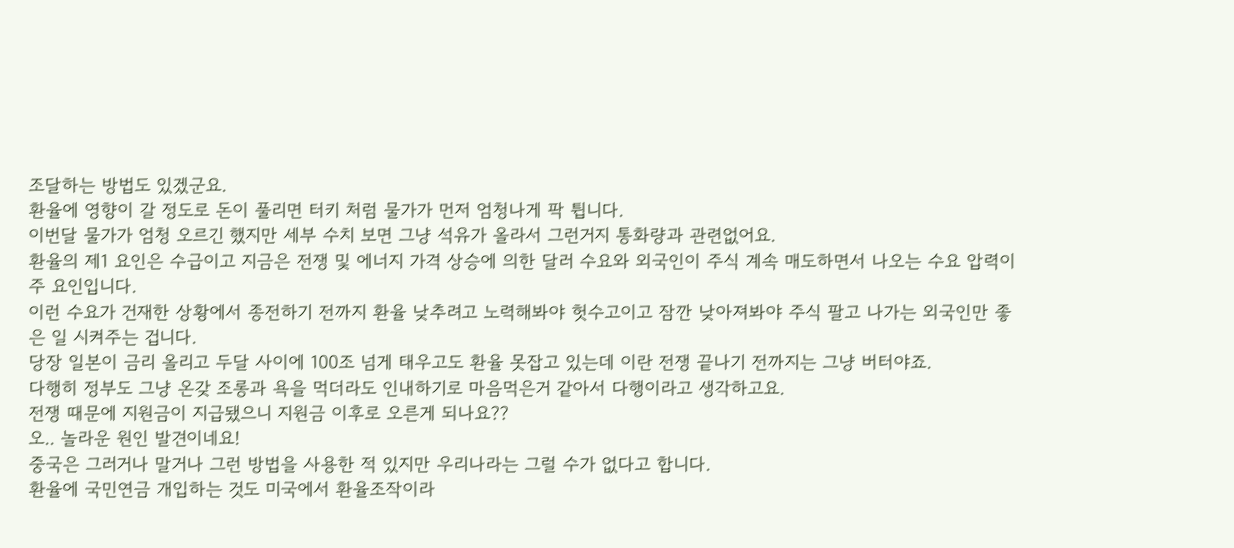조달하는 방법도 있겠군요.
환율에 영향이 갈 정도로 돈이 풀리면 터키 처럼 물가가 먼저 엄청나게 팍 튑니다.
이번달 물가가 엄청 오르긴 했지만 세부 수치 보면 그냥 석유가 올라서 그런거지 통화량과 관련없어요.
환율의 제1 요인은 수급이고 지금은 전쟁 및 에너지 가격 상승에 의한 달러 수요와 외국인이 주식 계속 매도하면서 나오는 수요 압력이 주 요인입니다.
이런 수요가 건재한 상황에서 종전하기 전까지 환율 낮추려고 노력해봐야 헛수고이고 잠깐 낮아져봐야 주식 팔고 나가는 외국인만 좋은 일 시켜주는 겁니다.
당장 일본이 금리 올리고 두달 사이에 100조 넘게 태우고도 환율 못잡고 있는데 이란 전쟁 끝나기 전까지는 그냥 버터야죠.
다행히 정부도 그냥 온갖 조롱과 욕을 먹더라도 인내하기로 마음먹은거 같아서 다행이라고 생각하고요.
전쟁 때문에 지원금이 지급됐으니 지원금 이후로 오른게 되나요??
오.. 놀라운 원인 발견이네요!
중국은 그러거나 말거나 그런 방법을 사용한 적 있지만 우리나라는 그럴 수가 없다고 합니다.
환율에 국민연금 개입하는 것도 미국에서 환율조작이라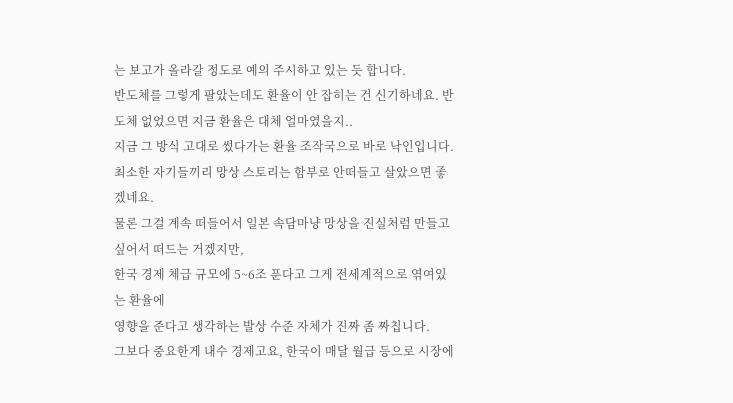는 보고가 올라갈 정도로 예의 주시하고 있는 듯 합니다.
반도체를 그렇게 팔았는데도 환율이 안 잡히는 건 신기하네요. 반도체 없었으면 지금 환율은 대체 얼마였을지..
지금 그 방식 고대로 썼다가는 환율 조작국으로 바로 낙인입니다.
최소한 자기들끼리 망상 스토리는 함부로 안떠들고 살았으면 좋겠네요.
물론 그걸 계속 떠들어서 일본 속담마냥 망상을 진실처럼 만들고 싶어서 떠드는 거겠지만,
한국 경제 체급 규모에 5~6조 푼다고 그게 전세계적으로 엮여있는 환율에
영향을 준다고 생각하는 발상 수준 자체가 진짜 좀 짜칩니다.
그보다 중요한게 내수 경제고요, 한국이 매달 월급 등으로 시장에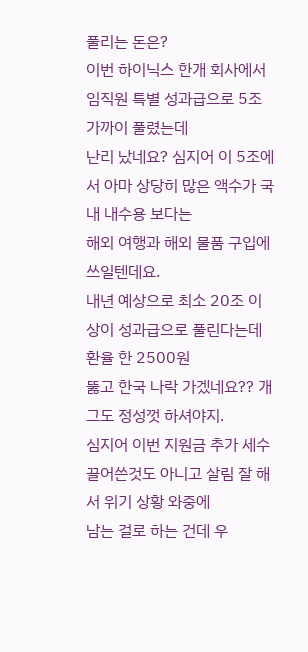풀리는 돈은?
이번 하이닉스 한개 회사에서 임직원 특별 성과급으로 5조 가까이 풀렸는데
난리 났네요? 심지어 이 5조에서 아마 상당히 많은 액수가 국내 내수용 보다는
해외 여행과 해외 물품 구입에 쓰일텐데요.
내년 예상으로 최소 20조 이상이 성과급으로 풀린다는데 환율 한 2500원
뚫고 한국 나락 가겠네요?? 개그도 정성껏 하셔야지.
심지어 이번 지원금 추가 세수 끌어쓴것도 아니고 살림 잘 해서 위기 상황 와중에
남는 걸로 하는 건데 우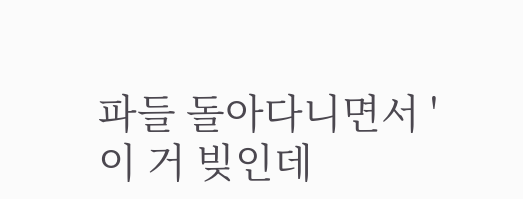파들 돌아다니면서 '이 거 빚인데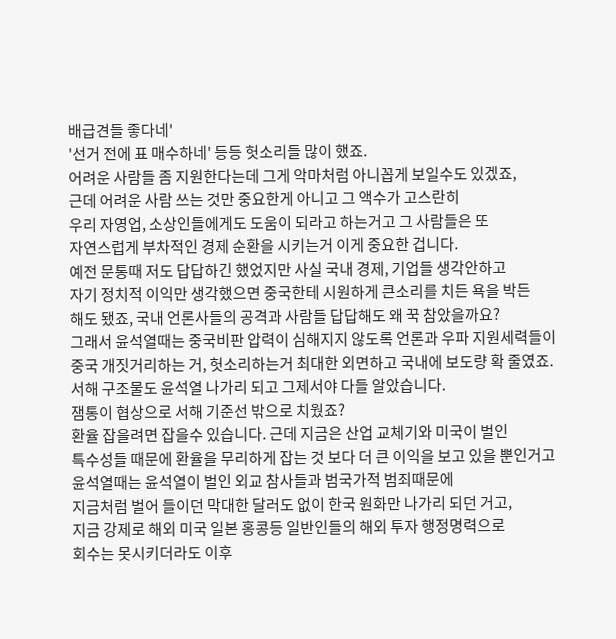배급견들 좋다네'
'선거 전에 표 매수하네' 등등 헛소리들 많이 했죠.
어려운 사람들 좀 지원한다는데 그게 악마처럼 아니꼽게 보일수도 있겠죠,
근데 어려운 사람 쓰는 것만 중요한게 아니고 그 액수가 고스란히
우리 자영업, 소상인들에게도 도움이 되라고 하는거고 그 사람들은 또
자연스럽게 부차적인 경제 순환을 시키는거 이게 중요한 겁니다.
예전 문통때 저도 답답하긴 했었지만 사실 국내 경제, 기업들 생각안하고
자기 정치적 이익만 생각했으면 중국한테 시원하게 큰소리를 치든 욕을 박든
해도 됐죠, 국내 언론사들의 공격과 사람들 답답해도 왜 꾹 참았을까요?
그래서 윤석열때는 중국비판 압력이 심해지지 않도록 언론과 우파 지원세력들이
중국 개짓거리하는 거, 헛소리하는거 최대한 외면하고 국내에 보도량 확 줄였죠.
서해 구조물도 윤석열 나가리 되고 그제서야 다들 알았습니다.
잼통이 협상으로 서해 기준선 밖으로 치웠죠?
환율 잡을려면 잡을수 있습니다. 근데 지금은 산업 교체기와 미국이 벌인
특수성들 때문에 환율을 무리하게 잡는 것 보다 더 큰 이익을 보고 있을 뿐인거고
윤석열때는 윤석열이 벌인 외교 참사들과 범국가적 범죄때문에
지금처럼 벌어 들이던 막대한 달러도 없이 한국 원화만 나가리 되던 거고,
지금 강제로 해외 미국 일본 홍콩등 일반인들의 해외 투자 행정명력으로
회수는 못시키더라도 이후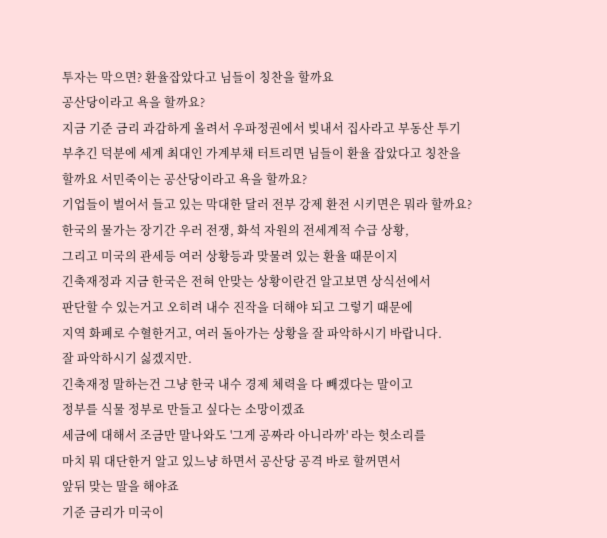투자는 막으면? 환율잡았다고 님들이 칭찬을 할까요
공산당이라고 욕을 할까요?
지금 기준 금리 과감하게 올려서 우파정권에서 빚내서 집사라고 부동산 투기
부추긴 덕분에 세계 최대인 가계부채 터트리면 님들이 환율 잡았다고 칭찬을
할까요 서민죽이는 공산당이라고 욕을 할까요?
기업들이 벌어서 들고 있는 막대한 달러 전부 강제 환전 시키면은 뭐라 할까요?
한국의 물가는 장기간 우러 전쟁, 화석 자원의 전세계적 수급 상황,
그리고 미국의 관세등 여러 상황등과 맞물려 있는 환율 때문이지
긴축재정과 지금 한국은 전혀 안맞는 상황이란건 알고보면 상식선에서
판단할 수 있는거고 오히려 내수 진작을 더해야 되고 그렇기 때문에
지역 화폐로 수혈한거고, 여러 돌아가는 상황을 잘 파악하시기 바랍니다.
잘 파악하시기 싫겠지만.
긴축재정 말하는건 그냥 한국 내수 경제 체력을 다 빼겠다는 말이고
정부를 식물 정부로 만들고 싶다는 소망이겠죠
세금에 대해서 조금만 말나와도 '그게 공짜라 아니라까' 라는 헛소리를
마치 뭐 대단한거 알고 있느냥 하면서 공산당 공격 바로 할꺼면서
앞뒤 맞는 말을 해야죠
기준 금리가 미국이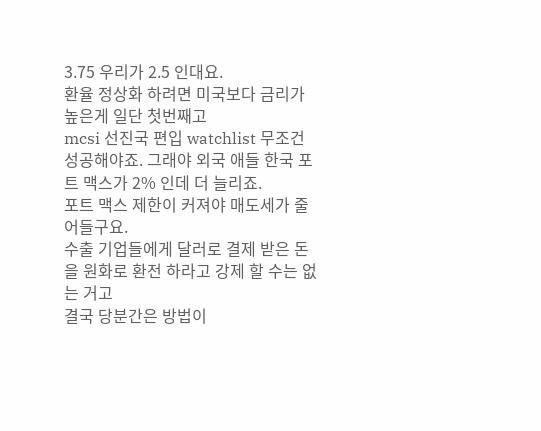3.75 우리가 2.5 인대요.
환율 정상화 하려면 미국보다 금리가 높은게 일단 첫번째고
mcsi 선진국 편입 watchlist 무조건 성공해야죠. 그래야 외국 애들 한국 포트 맥스가 2% 인데 더 늘리죠.
포트 맥스 제한이 커져야 매도세가 줄어들구요.
수출 기업들에게 달러로 결제 받은 돈을 원화로 환전 하라고 강제 할 수는 없는 거고
결국 당분간은 방법이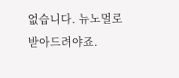없습니다. 뉴노멀로 받아드려야죠.